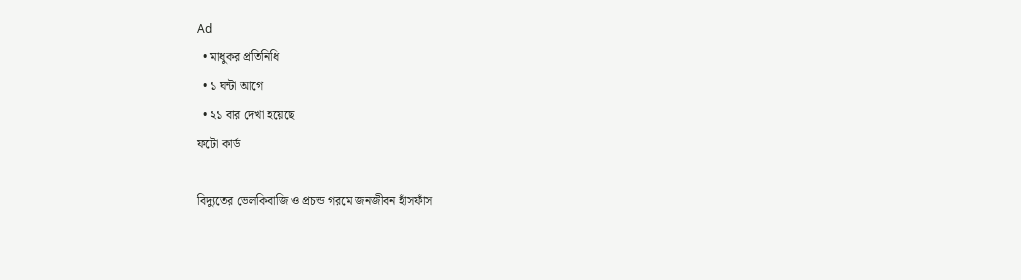Ad
  • মাধুকর প্রতিনিধি
  • ১ ঘন্টা আগে
  • ২১ বার দেখা হয়েছে
ফটো কার্ড

বিদ্যুতের ভেলকিবাজি ও প্রচন্ড গরমে জনজীবন হাঁসফাঁস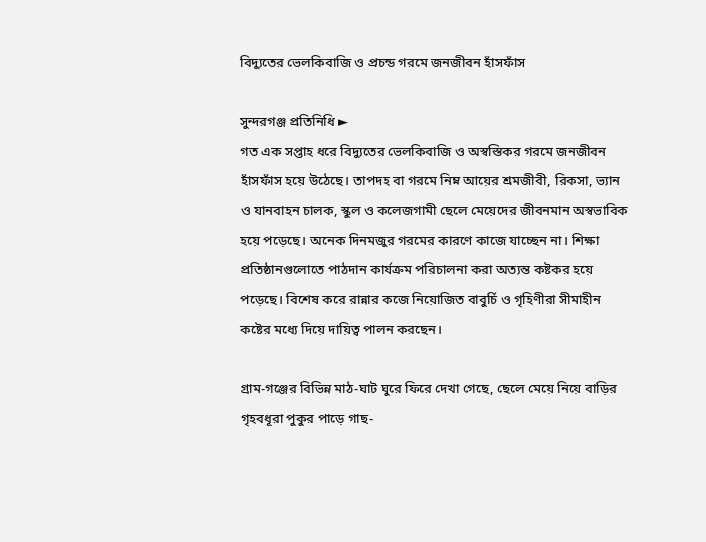বিদ্যুতের ভেলকিবাজি ও প্রচন্ড গরমে জনজীবন হাঁসফাঁস

সুন্দরগঞ্জ প্রতিনিধি ►
গত এক সপ্তাহ ধরে বিদ্যুতের ভেলকিবাজি ও অস্বস্তিকর গরমে জনজীবন হাঁসফাঁস হয়ে উঠেছে। তাপদহ বা গরমে নিম্ন আয়ের শ্রমজীবী, রিকসা, ভ্যান ও যানবাহন চালক, স্কুল ও কলেজগামী ছেলে মেয়েদের জীবনমান অস্বভাবিক হয়ে পড়েছে। অনেক দিনমজুর গরমের কারণে কাজে যাচ্ছেন না। শিক্ষা প্রতিষ্ঠানগুলোতে পাঠদান কার্যক্রম পরিচালনা করা অত্যন্ত কষ্টকর হয়ে পড়েছে। বিশেষ করে রান্নার কজে নিয়োজিত বাবুর্চি ও গৃহিণীরা সীমাহীন কষ্টের মধ্যে দিয়ে দায়িত্ব পালন করছেন।

গ্রাম-গঞ্জের বিভিন্ন মাঠ-ঘাট ঘুরে ফিরে দেখা গেছে, ছেলে মেয়ে নিয়ে বাড়ির গৃহবধূরা পুকুর পাড়ে গাছ-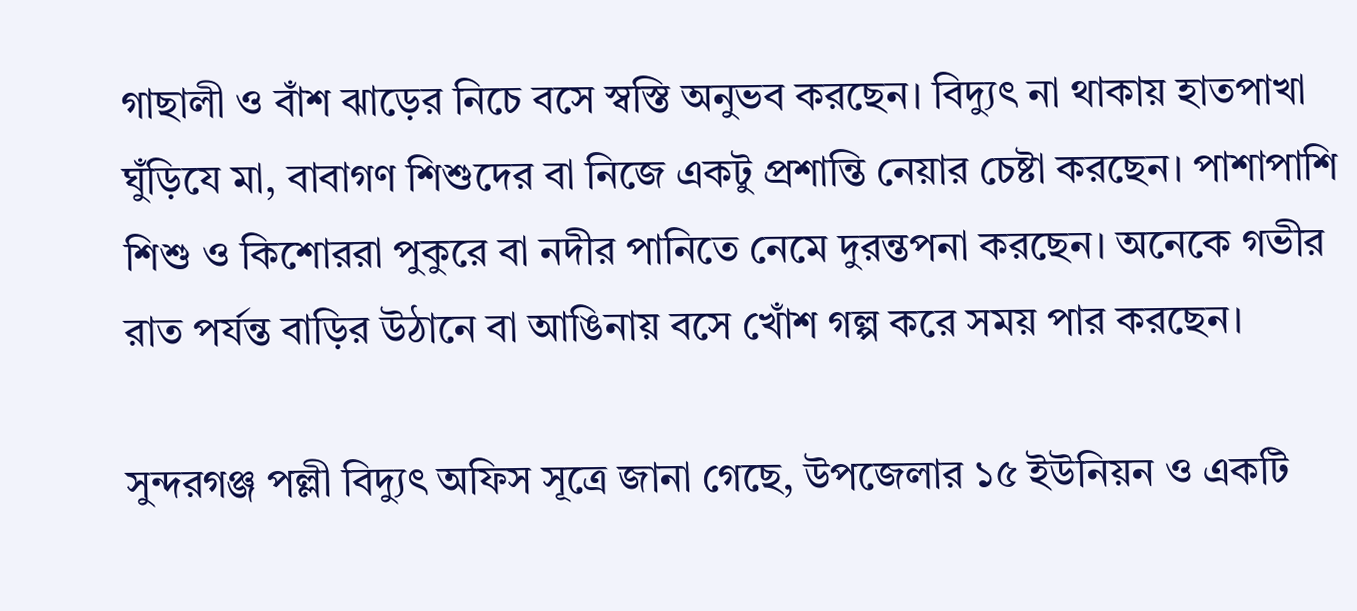গাছালী ও বাঁশ ঝাড়ের নিচে বসে স্বস্তি অনুভব করছেন। বিদ্যুৎ না থাকায় হাতপাখা ঘুঁড়িযে মা, বাবাগণ শিশুদের বা নিজে একটু প্রশান্তি নেয়ার চেষ্টা করছেন। পাশাপাশি শিশু ও কিশোররা পুকুরে বা নদীর পানিতে নেমে দুরন্তপনা করছেন। অনেকে গভীর রাত পর্যন্ত বাড়ির উঠানে বা আঙিনায় বসে খোঁশ গল্প করে সময় পার করছেন।

সুন্দরগঞ্জ পল্লী বিদ্যুৎ অফিস সূত্রে জানা গেছে, উপজেলার ১৫ ইউনিয়ন ও একটি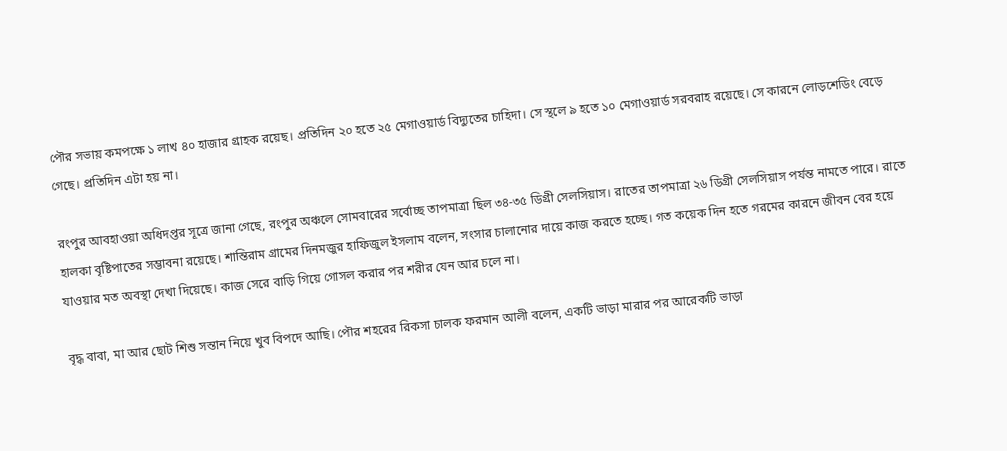পৌর সভায় কমপক্ষে ১ লাখ ৪০ হাজার গ্রাহক রয়েছ। প্রতিদিন ২০ হতে ২৫ মেগাওয়ার্ড বিদ্যুতের চাহিদা। সে স্থলে ৯ হতে ১০ মেগাওয়ার্ড সরবরাহ রয়েছে। সে কারনে লোড়শেডিং বেড়ে গেছে। প্রতিদিন এটা হয় না।

রংপুর আবহাওয়া অধিদপ্তর সূত্রে জানা গেছে, রংপুর অঞ্চলে সোমবারের সর্বোচ্ছ তাপমাত্রা ছিল ৩৪-৩৫ ডিগ্রী সেলসিয়াস। রাতের তাপমাত্রা ২৬ ডিগ্রী সেলসিয়াস পর্যন্ত নামতে পারে। রাতে হালকা বৃষ্টিপাতের সম্ভাবনা রয়েছে। শান্তিরাম গ্রামের দিনমজুর হাফিজুল ইসলাম বলেন, সংসার চালানোর দায়ে কাজ করতে হচ্ছে। গত কয়েক দিন হতে গরমের কারনে জীবন বের হয়ে যাওয়ার মত অবস্থা দেখা দিয়েছে। কাজ সেরে বাড়ি গিয়ে গোসল করার পর শরীর যেন আর চলে না।

বৃদ্ধ বাবা, মা আর ছোট শিশু সন্তান নিয়ে খুব বিপদে আছি। পৌর শহরের রিকসা চালক ফরমান আলী বলেন, একটি ভাড়া মারার পর আরেকটি ভাড়া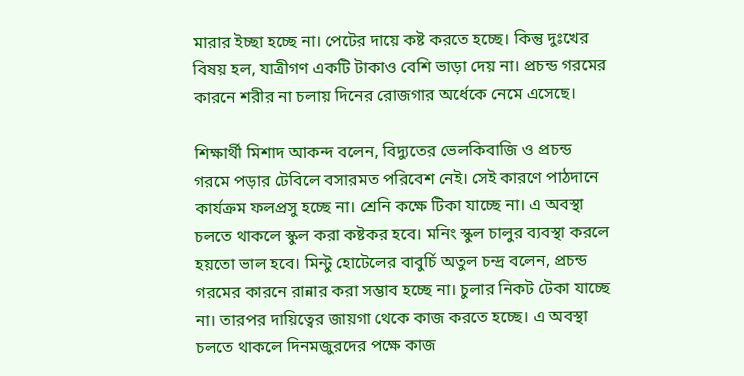মারার ইচ্ছা হচ্ছে না। পেটের দায়ে কষ্ট করতে হচ্ছে। কিন্তু দুঃখের বিষয় হল, যাত্রীগণ একটি টাকাও বেশি ভাড়া দেয় না। প্রচন্ড গরমের কারনে শরীর না চলায় দিনের রোজগার অর্ধেকে নেমে এসেছে।

শিক্ষার্থী মিশাদ আকন্দ বলেন, বিদ্যুতের ভেলকিবাজি ও প্রচন্ড গরমে পড়ার টেবিলে বসারমত পরিবেশ নেই। সেই কারণে পাঠদানে কার্যক্রম ফলপ্রসু হচ্ছে না। শ্রেনি কক্ষে টিকা যাচ্ছে না। এ অবস্থা চলতে থাকলে স্কুল করা কষ্টকর হবে। মনিং স্কুল চালুর ব্যবস্থা করলে হয়তো ভাল হবে। মিন্টু হোটেলের বাবুর্চি অতুল চন্দ্র বলেন, প্রচন্ড গরমের কারনে রান্নার করা সম্ভাব হচ্ছে না। চুলার নিকট টেকা যাচ্ছে না। তারপর দায়িত্বের জায়গা থেকে কাজ করতে হচ্ছে। এ অবস্থা চলতে থাকলে দিনমজুরদের পক্ষে কাজ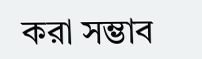করা সম্ভাব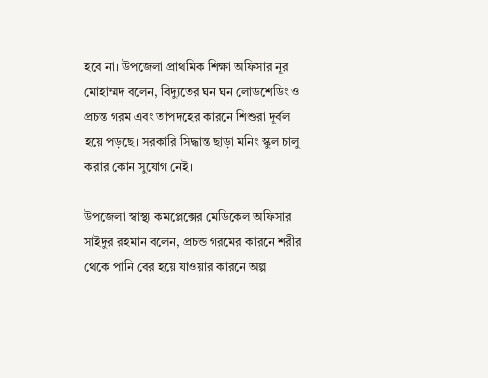হবে না। উপজেলা প্রাথমিক শিক্ষা অফিসার নূর মোহাম্মদ বলেন, বিদ্যুতের ঘন ঘন লোডশেডিং ও প্রচন্ত গরম এবং তাপদহের কারনে শিশুরা দূর্বল হয়ে পড়ছে। সরকারি সিদ্ধান্ত ছাড়া মনিং স্কুল চালু করার কোন সুযোগ নেই।

উপজেলা স্বাস্থ্য কমপ্লেক্সের মেডিকেল অফিসার সাইদুর রহমান বলেন, প্রচন্ড গরমের কারনে শরীর থেকে পানি বের হয়ে যাওয়ার কারনে অল্প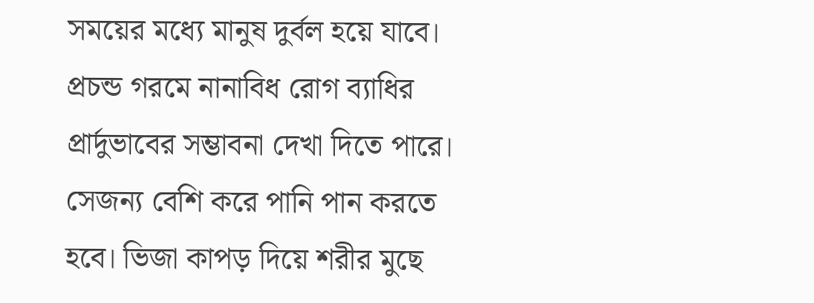সময়ের মধ্যে মানুষ দুর্বল হয়ে যাবে। প্রচন্ড গরমে নানাবিধ রোগ ব্যাধির প্রার্দুভাবের সম্ভাবনা দেখা দিতে পারে। সেজন্য বেশি করে পানি পান করতে হবে। ভিজা কাপড় দিয়ে শরীর মুছে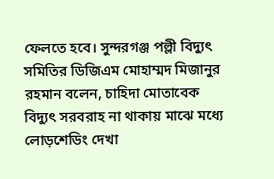ফেলতে হবে। সুন্দরগঞ্জ পল্লী বিদ্যুৎ সমিতির ডিজিএম মোহাম্মদ মিজানুর রহমান বলেন, চাহিদা মোতাবেক বিদ্যুৎ সরবরাহ না থাকায় মাঝে মধ্যে লোড়শেডিং দেখা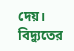দেয়। বিদ্যুতের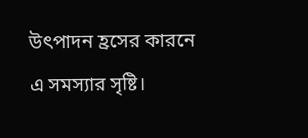উৎপাদন হ্রসের কারনে এ সমস্যার সৃষ্টি।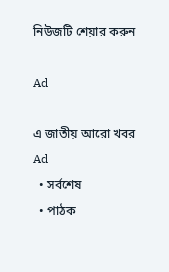নিউজটি শেয়ার করুন

Ad

এ জাতীয় আরো খবর
Ad
  • সর্বশেষ
  • পাঠক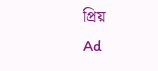প্রিয়
Ad